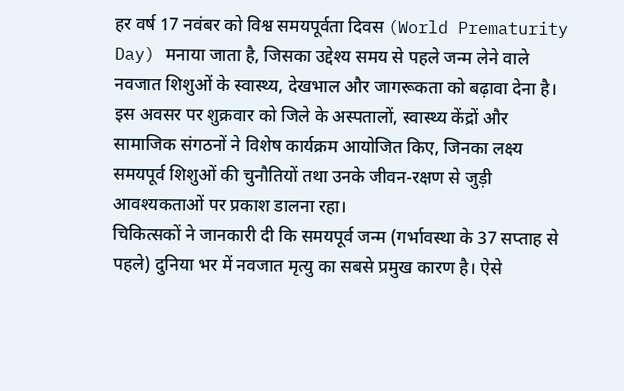हर वर्ष 17 नवंबर को विश्व समयपूर्वता दिवस (World Prematurity Day) मनाया जाता है, जिसका उद्देश्य समय से पहले जन्म लेने वाले नवजात शिशुओं के स्वास्थ्य, देखभाल और जागरूकता को बढ़ावा देना है। इस अवसर पर शुक्रवार को जिले के अस्पतालों, स्वास्थ्य केंद्रों और सामाजिक संगठनों ने विशेष कार्यक्रम आयोजित किए, जिनका लक्ष्य समयपूर्व शिशुओं की चुनौतियों तथा उनके जीवन-रक्षण से जुड़ी आवश्यकताओं पर प्रकाश डालना रहा।
चिकित्सकों ने जानकारी दी कि समयपूर्व जन्म (गर्भावस्था के 37 सप्ताह से पहले) दुनिया भर में नवजात मृत्यु का सबसे प्रमुख कारण है। ऐसे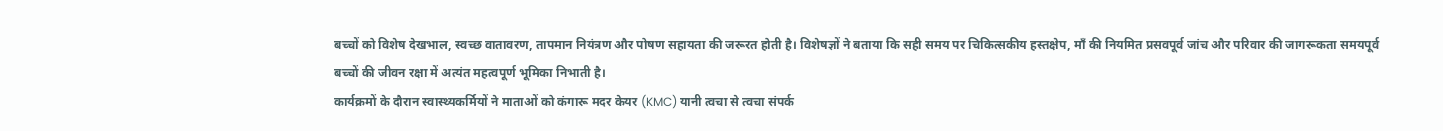बच्चों को विशेष देखभाल, स्वच्छ वातावरण, तापमान नियंत्रण और पोषण सहायता की जरूरत होती है। विशेषज्ञों ने बताया कि सही समय पर चिकित्सकीय हस्तक्षेप, माँ की नियमित प्रसवपूर्व जांच और परिवार की जागरूकता समयपूर्व बच्चों की जीवन रक्षा में अत्यंत महत्वपूर्ण भूमिका निभाती है।
कार्यक्रमों के दौरान स्वास्थ्यकर्मियों ने माताओं को कंगारू मदर केयर (KMC) यानी त्वचा से त्वचा संपर्क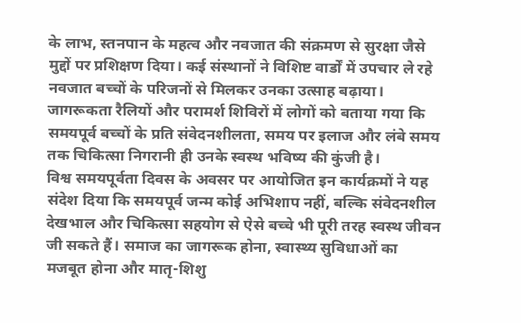के लाभ, स्तनपान के महत्व और नवजात की संक्रमण से सुरक्षा जैसे मुद्दों पर प्रशिक्षण दिया। कई संस्थानों ने विशिष्ट वार्डों में उपचार ले रहे नवजात बच्चों के परिजनों से मिलकर उनका उत्साह बढ़ाया।
जागरूकता रैलियों और परामर्श शिविरों में लोगों को बताया गया कि समयपूर्व बच्चों के प्रति संवेदनशीलता, समय पर इलाज और लंबे समय तक चिकित्सा निगरानी ही उनके स्वस्थ भविष्य की कुंजी है।
विश्व समयपूर्वता दिवस के अवसर पर आयोजित इन कार्यक्रमों ने यह संदेश दिया कि समयपूर्व जन्म कोई अभिशाप नहीं, बल्कि संवेदनशील देखभाल और चिकित्सा सहयोग से ऐसे बच्चे भी पूरी तरह स्वस्थ जीवन जी सकते हैं। समाज का जागरूक होना, स्वास्थ्य सुविधाओं का मजबूत होना और मातृ-शिशु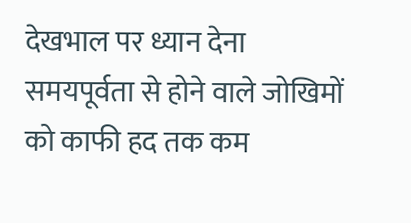देखभाल पर ध्यान देना समयपूर्वता से होने वाले जोखिमों को काफी हद तक कम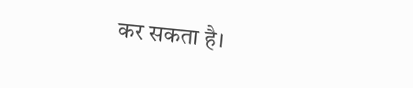कर सकता है।